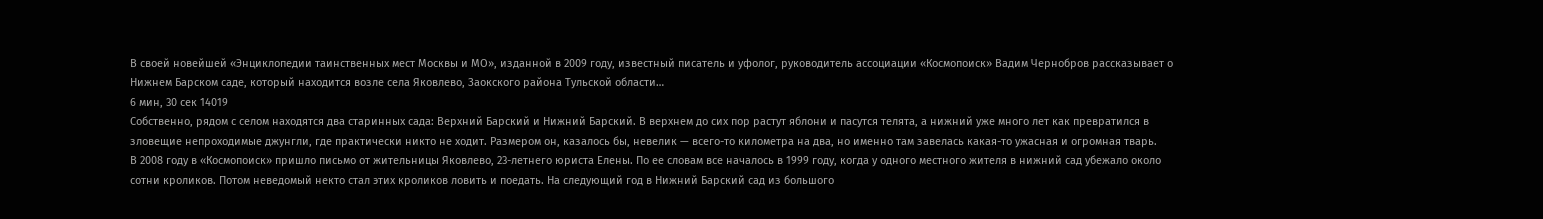В своей новейшей «Энциклопедии таинственных мест Москвы и МО», изданной в 2009 году, известный писатель и уфолог, руководитель ассоциации «Космопоиск» Вадим Чернобров рассказывает о Нижнем Барском саде, который находится возле села Яковлево, Заокского района Тульской области…
6 мин, 30 сек 14019
Собственно, рядом с селом находятся два старинных сада: Верхний Барский и Нижний Барский. В верхнем до сих пор растут яблони и пасутся телята, а нижний уже много лет как превратился в зловещие непроходимые джунгли, где практически никто не ходит. Размером он, казалось бы, невелик — всего-то километра на два, но именно там завелась какая-то ужасная и огромная тварь.
В 2008 году в «Космопоиск» пришло письмо от жительницы Яковлево, 23-летнего юриста Елены. По ее словам все началось в 1999 году, когда у одного местного жителя в нижний сад убежало около сотни кроликов. Потом неведомый некто стал этих кроликов ловить и поедать. На следующий год в Нижний Барский сад из большого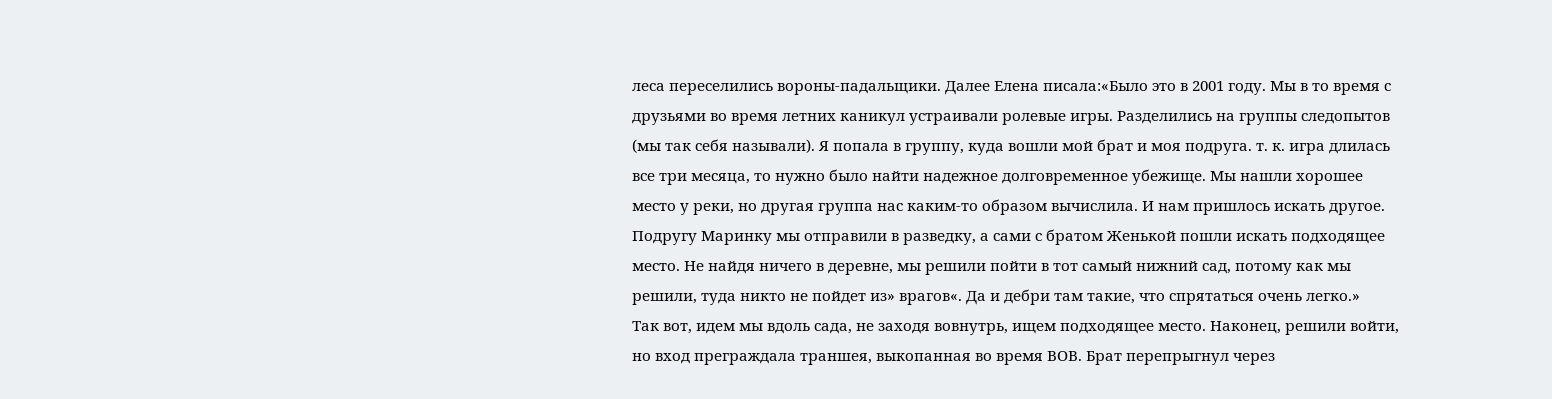леса переселились вороны-падальщики. Далее Елена писала:«Было это в 2001 году. Мы в то время с друзьями во время летних каникул устраивали ролевые игры. Разделились на группы следопытов (мы так себя называли). Я попала в группу, куда вошли мой брат и моя подруга. т. к. игра длилась все три месяца, то нужно было найти надежное долговременное убежище. Мы нашли хорошее место у реки, но другая группа нас каким-то образом вычислила. И нам пришлось искать другое. Подругу Маринку мы отправили в разведку, а сами с братом Женькой пошли искать подходящее место. Не найдя ничего в деревне, мы решили пойти в тот самый нижний сад, потому как мы решили, туда никто не пойдет из» врагов«. Да и дебри там такие, что спрятаться очень легко.»
Так вот, идем мы вдоль сада, не заходя вовнутрь, ищем подходящее место. Наконец, решили войти, но вход преграждала траншея, выкопанная во время ВОВ. Брат перепрыгнул через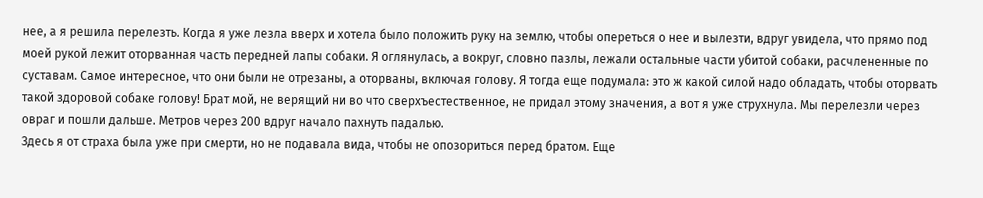нее, а я решила перелезть. Когда я уже лезла вверх и хотела было положить руку на землю, чтобы опереться о нее и вылезти, вдруг увидела, что прямо под моей рукой лежит оторванная часть передней лапы собаки. Я оглянулась, а вокруг, словно пазлы, лежали остальные части убитой собаки, расчлененные по суставам. Самое интересное, что они были не отрезаны, а оторваны, включая голову. Я тогда еще подумала: это ж какой силой надо обладать, чтобы оторвать такой здоровой собаке голову! Брат мой, не верящий ни во что сверхъестественное, не придал этому значения, а вот я уже струхнула. Мы перелезли через овраг и пошли дальше. Метров через 200 вдруг начало пахнуть падалью.
Здесь я от страха была уже при смерти, но не подавала вида, чтобы не опозориться перед братом. Еще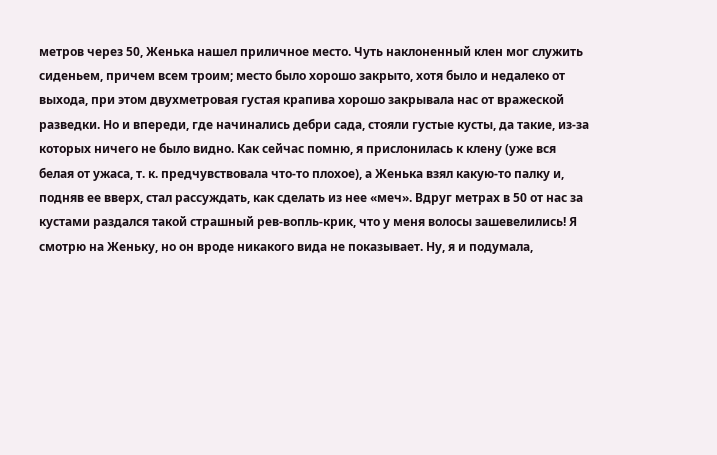метров через 50, Женька нашел приличное место. Чуть наклоненный клен мог служить сиденьем, причем всем троим; место было хорошо закрыто, хотя было и недалеко от выхода, при этом двухметровая густая крапива хорошо закрывала нас от вражеской разведки. Но и впереди, где начинались дебри сада, стояли густые кусты, да такие, из-за которых ничего не было видно. Как сейчас помню, я прислонилась к клену (уже вся белая от ужаса, т. к. предчувствовала что-то плохое), а Женька взял какую-то палку и, подняв ее вверх, стал рассуждать, как сделать из нее «меч». Вдруг метрах в 50 от нас за кустами раздался такой страшный рев-вопль-крик, что у меня волосы зашевелились! Я смотрю на Женьку, но он вроде никакого вида не показывает. Ну, я и подумала,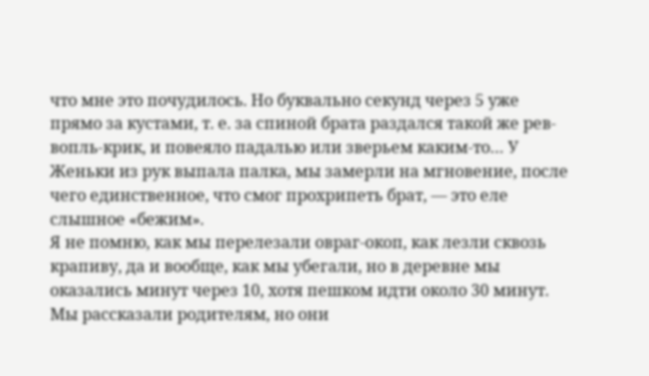что мне это почудилось. Но буквально секунд через 5 уже прямо за кустами, т. е. за спиной брата раздался такой же рев-вопль-крик, и повеяло падалью или зверьем каким-то… У Женьки из рук выпала палка, мы замерли на мгновение, после чего единственное, что смог прохрипеть брат, — это еле слышное «бежим».
Я не помню, как мы перелезали овраг-окоп, как лезли сквозь крапиву, да и вообще, как мы убегали, но в деревне мы оказались минут через 10, хотя пешком идти около 30 минут. Мы рассказали родителям, но они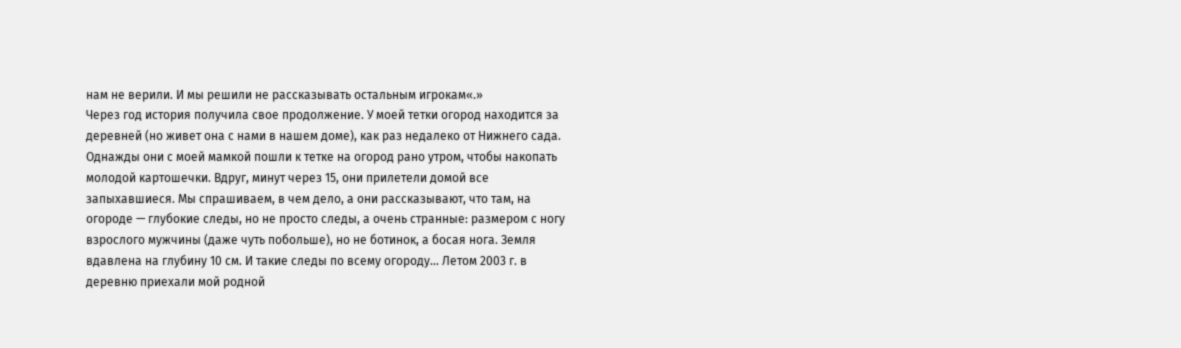нам не верили. И мы решили не рассказывать остальным игрокам«.»
Через год история получила свое продолжение. У моей тетки огород находится за деревней (но живет она с нами в нашем доме), как раз недалеко от Нижнего сада. Однажды они с моей мамкой пошли к тетке на огород рано утром, чтобы накопать молодой картошечки. Вдруг, минут через 15, они прилетели домой все запыхавшиеся. Мы спрашиваем, в чем дело, а они рассказывают, что там, на огороде — глубокие следы, но не просто следы, а очень странные: размером с ногу взрослого мужчины (даже чуть побольше), но не ботинок, а босая нога. Земля вдавлена на глубину 10 см. И такие следы по всему огороду… Летом 2003 г. в деревню приехали мой родной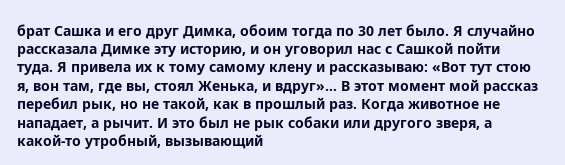брат Сашка и его друг Димка, обоим тогда по 30 лет было. Я случайно рассказала Димке эту историю, и он уговорил нас с Сашкой пойти туда. Я привела их к тому самому клену и рассказываю: «Вот тут стою я, вон там, где вы, стоял Женька, и вдруг»… В этот момент мой рассказ перебил рык, но не такой, как в прошлый раз. Когда животное не нападает, а рычит. И это был не рык собаки или другого зверя, а какой-то утробный, вызывающий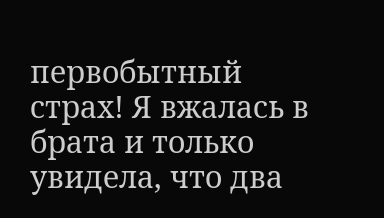первобытный страх! Я вжалась в брата и только увидела, что два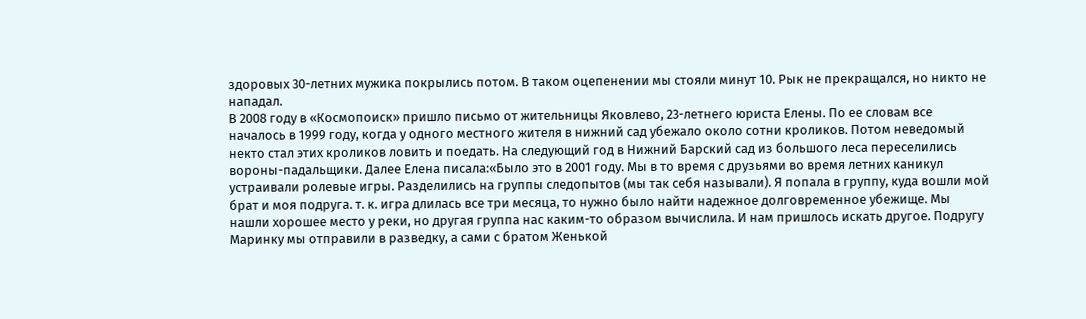здоровых 30-летних мужика покрылись потом. В таком оцепенении мы стояли минут 10. Рык не прекращался, но никто не нападал.
В 2008 году в «Космопоиск» пришло письмо от жительницы Яковлево, 23-летнего юриста Елены. По ее словам все началось в 1999 году, когда у одного местного жителя в нижний сад убежало около сотни кроликов. Потом неведомый некто стал этих кроликов ловить и поедать. На следующий год в Нижний Барский сад из большого леса переселились вороны-падальщики. Далее Елена писала:«Было это в 2001 году. Мы в то время с друзьями во время летних каникул устраивали ролевые игры. Разделились на группы следопытов (мы так себя называли). Я попала в группу, куда вошли мой брат и моя подруга. т. к. игра длилась все три месяца, то нужно было найти надежное долговременное убежище. Мы нашли хорошее место у реки, но другая группа нас каким-то образом вычислила. И нам пришлось искать другое. Подругу Маринку мы отправили в разведку, а сами с братом Женькой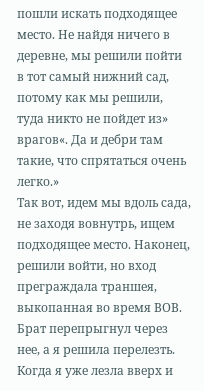пошли искать подходящее место. Не найдя ничего в деревне, мы решили пойти в тот самый нижний сад, потому как мы решили, туда никто не пойдет из» врагов«. Да и дебри там такие, что спрятаться очень легко.»
Так вот, идем мы вдоль сада, не заходя вовнутрь, ищем подходящее место. Наконец, решили войти, но вход преграждала траншея, выкопанная во время ВОВ. Брат перепрыгнул через нее, а я решила перелезть. Когда я уже лезла вверх и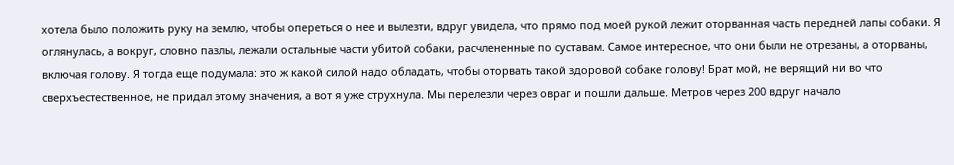хотела было положить руку на землю, чтобы опереться о нее и вылезти, вдруг увидела, что прямо под моей рукой лежит оторванная часть передней лапы собаки. Я оглянулась, а вокруг, словно пазлы, лежали остальные части убитой собаки, расчлененные по суставам. Самое интересное, что они были не отрезаны, а оторваны, включая голову. Я тогда еще подумала: это ж какой силой надо обладать, чтобы оторвать такой здоровой собаке голову! Брат мой, не верящий ни во что сверхъестественное, не придал этому значения, а вот я уже струхнула. Мы перелезли через овраг и пошли дальше. Метров через 200 вдруг начало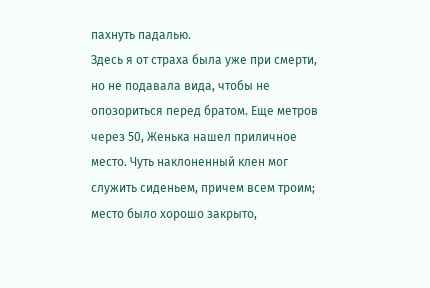пахнуть падалью.
Здесь я от страха была уже при смерти, но не подавала вида, чтобы не опозориться перед братом. Еще метров через 50, Женька нашел приличное место. Чуть наклоненный клен мог служить сиденьем, причем всем троим; место было хорошо закрыто,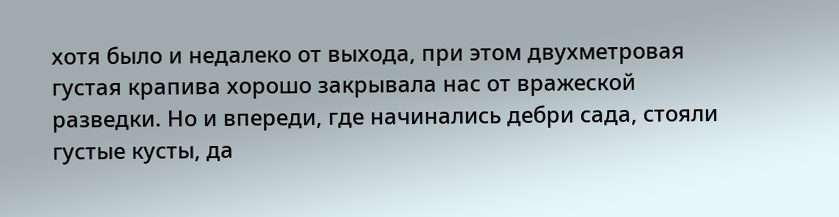хотя было и недалеко от выхода, при этом двухметровая густая крапива хорошо закрывала нас от вражеской разведки. Но и впереди, где начинались дебри сада, стояли густые кусты, да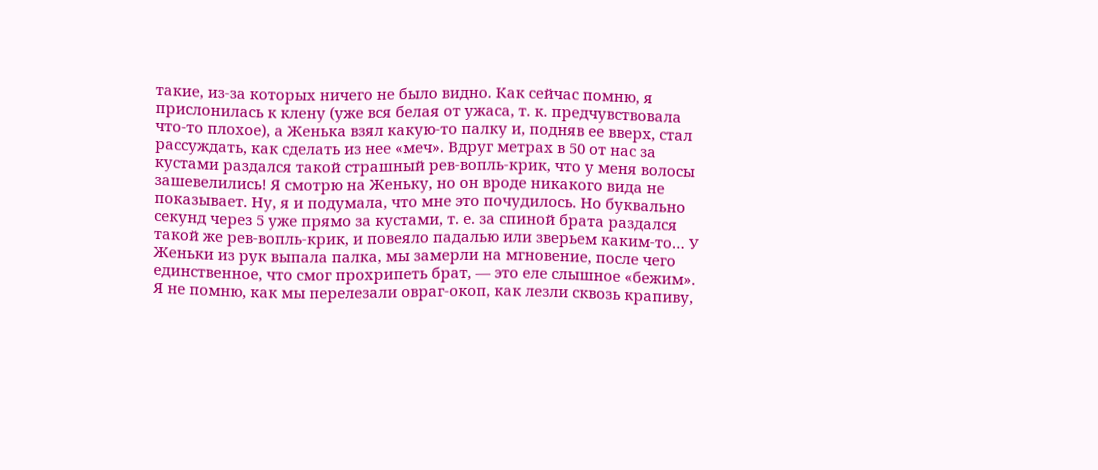такие, из-за которых ничего не было видно. Как сейчас помню, я прислонилась к клену (уже вся белая от ужаса, т. к. предчувствовала что-то плохое), а Женька взял какую-то палку и, подняв ее вверх, стал рассуждать, как сделать из нее «меч». Вдруг метрах в 50 от нас за кустами раздался такой страшный рев-вопль-крик, что у меня волосы зашевелились! Я смотрю на Женьку, но он вроде никакого вида не показывает. Ну, я и подумала, что мне это почудилось. Но буквально секунд через 5 уже прямо за кустами, т. е. за спиной брата раздался такой же рев-вопль-крик, и повеяло падалью или зверьем каким-то… У Женьки из рук выпала палка, мы замерли на мгновение, после чего единственное, что смог прохрипеть брат, — это еле слышное «бежим».
Я не помню, как мы перелезали овраг-окоп, как лезли сквозь крапиву,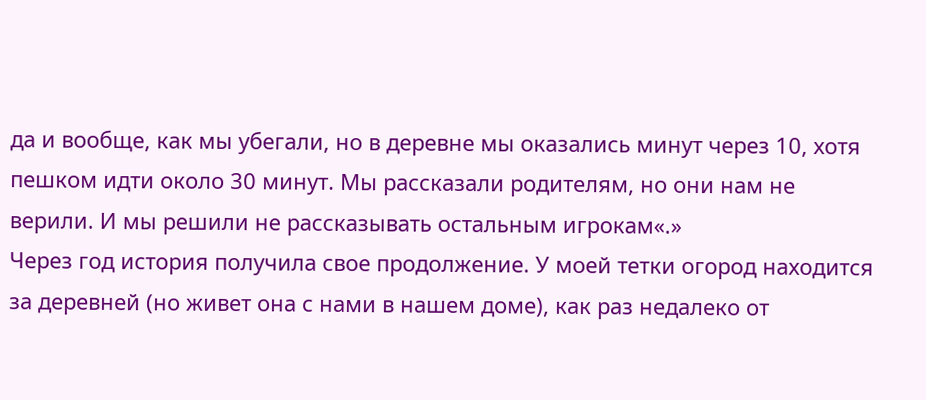да и вообще, как мы убегали, но в деревне мы оказались минут через 10, хотя пешком идти около 30 минут. Мы рассказали родителям, но они нам не верили. И мы решили не рассказывать остальным игрокам«.»
Через год история получила свое продолжение. У моей тетки огород находится за деревней (но живет она с нами в нашем доме), как раз недалеко от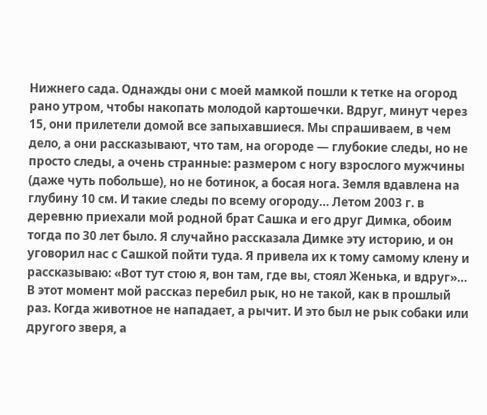Нижнего сада. Однажды они с моей мамкой пошли к тетке на огород рано утром, чтобы накопать молодой картошечки. Вдруг, минут через 15, они прилетели домой все запыхавшиеся. Мы спрашиваем, в чем дело, а они рассказывают, что там, на огороде — глубокие следы, но не просто следы, а очень странные: размером с ногу взрослого мужчины (даже чуть побольше), но не ботинок, а босая нога. Земля вдавлена на глубину 10 см. И такие следы по всему огороду… Летом 2003 г. в деревню приехали мой родной брат Сашка и его друг Димка, обоим тогда по 30 лет было. Я случайно рассказала Димке эту историю, и он уговорил нас с Сашкой пойти туда. Я привела их к тому самому клену и рассказываю: «Вот тут стою я, вон там, где вы, стоял Женька, и вдруг»… В этот момент мой рассказ перебил рык, но не такой, как в прошлый раз. Когда животное не нападает, а рычит. И это был не рык собаки или другого зверя, а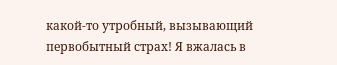какой-то утробный, вызывающий первобытный страх! Я вжалась в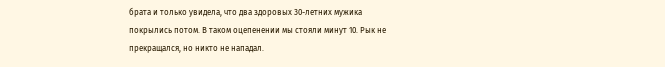брата и только увидела, что два здоровых 30-летних мужика покрылись потом. В таком оцепенении мы стояли минут 10. Рык не прекращался, но никто не нападал.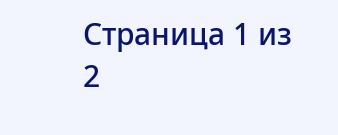Страница 1 из 2